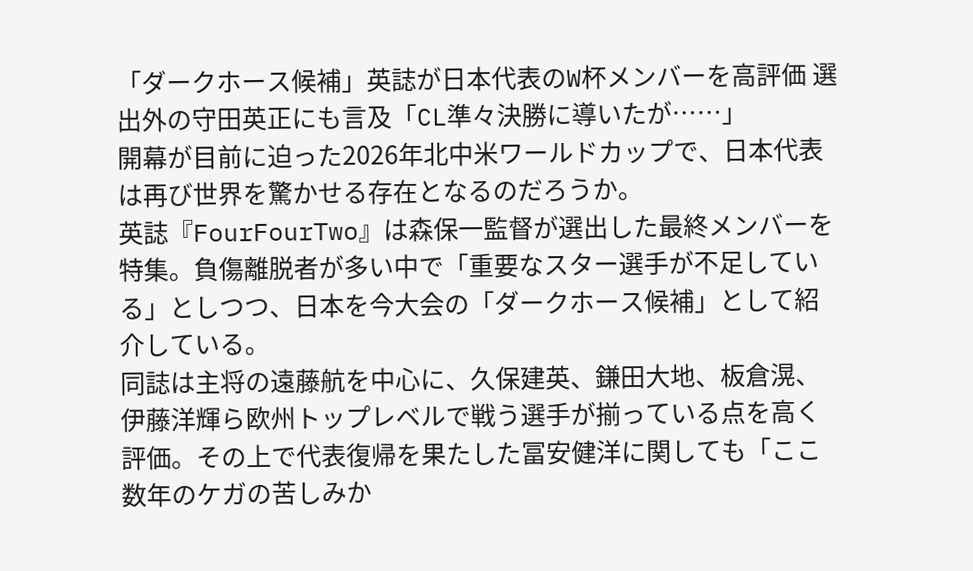「ダークホース候補」英誌が日本代表のW杯メンバーを高評価 選出外の守田英正にも言及「CL準々決勝に導いたが……」
開幕が目前に迫った2026年北中米ワールドカップで、日本代表は再び世界を驚かせる存在となるのだろうか。
英誌『FourFourTwo』は森保一監督が選出した最終メンバーを特集。負傷離脱者が多い中で「重要なスター選手が不足している」としつつ、日本を今大会の「ダークホース候補」として紹介している。
同誌は主将の遠藤航を中心に、久保建英、鎌田大地、板倉滉、伊藤洋輝ら欧州トップレベルで戦う選手が揃っている点を高く評価。その上で代表復帰を果たした冨安健洋に関しても「ここ数年のケガの苦しみか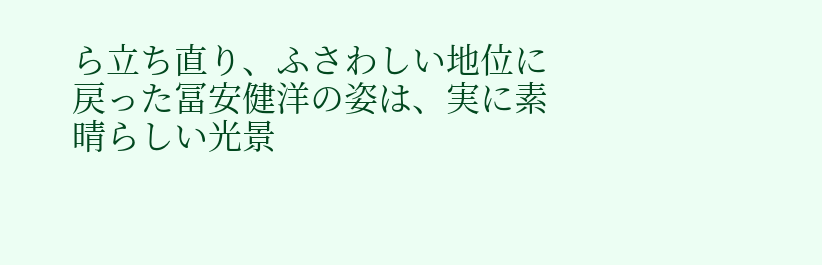ら立ち直り、ふさわしい地位に戻った冨安健洋の姿は、実に素晴らしい光景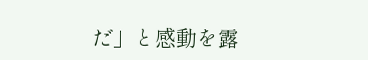だ」と感動を露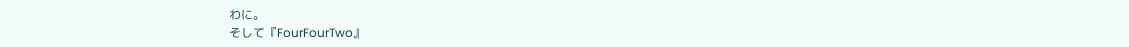わに。
そして『FourFourTwo』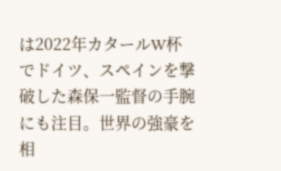は2022年カタールW杯でドイツ、スペインを撃破した森保一監督の手腕にも注目。世界の強豪を相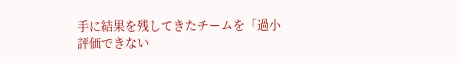手に結果を残してきたチームを「過小評価できない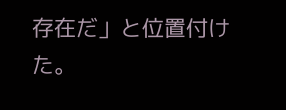存在だ」と位置付けた。